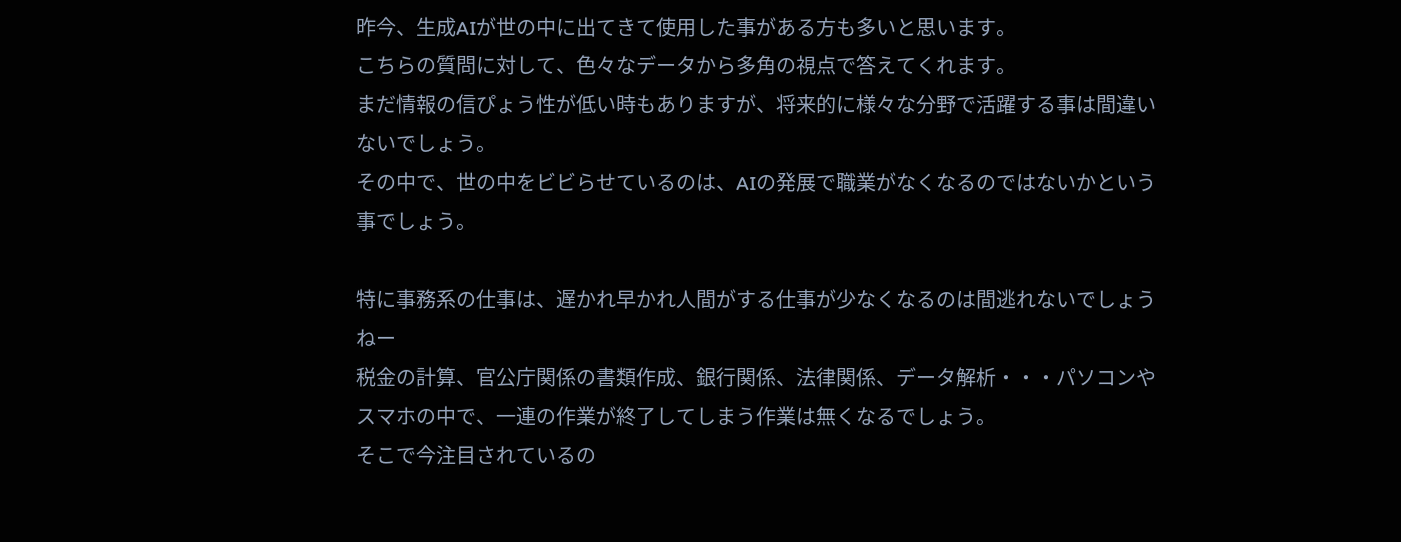昨今、生成AIが世の中に出てきて使用した事がある方も多いと思います。
こちらの質問に対して、色々なデータから多角の視点で答えてくれます。
まだ情報の信ぴょう性が低い時もありますが、将来的に様々な分野で活躍する事は間違いないでしょう。
その中で、世の中をビビらせているのは、AIの発展で職業がなくなるのではないかという事でしょう。

特に事務系の仕事は、遅かれ早かれ人間がする仕事が少なくなるのは間逃れないでしょうねー
税金の計算、官公庁関係の書類作成、銀行関係、法律関係、データ解析・・・パソコンやスマホの中で、一連の作業が終了してしまう作業は無くなるでしょう。
そこで今注目されているの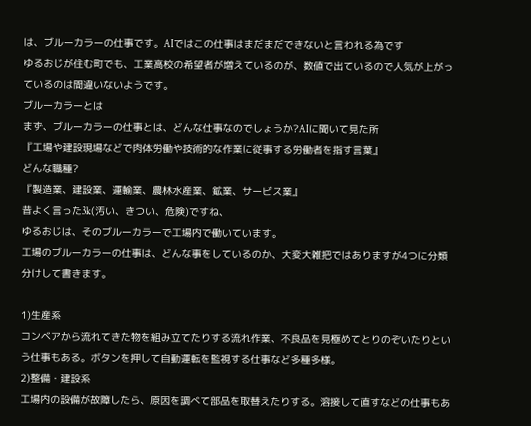は、ブルーカラーの仕事です。AIではこの仕事はまだまだできないと言われる為です
ゆるおじが住む町でも、工業高校の希望者が増えているのが、数値で出ているので人気が上がっているのは間違いないようです。
ブルーカラーとは
まず、ブルーカラーの仕事とは、どんな仕事なのでしょうか?AIに聞いて見た所
『工場や建設現場などで肉体労働や技術的な作業に従事する労働者を指す言葉』
どんな職種?
『製造業、建設業、運輸業、農林水産業、鉱業、サービス業』
昔よく言った3k(汚い、きつい、危険)ですね、
ゆるおじは、そのブルーカラーで工場内で働いています。
工場のブルーカラーの仕事は、どんな事をしているのか、大変大雑把ではありますが4つに分類分けして書きます。

1)生産系
コンベアから流れてきた物を組み立てたりする流れ作業、不良品を見極めてとりのぞいたりという仕事もある。ボタンを押して自動運転を監視する仕事など多種多様。
2)整備・建設系
工場内の設備が故障したら、原因を調べて部品を取替えたりする。溶接して直すなどの仕事もあ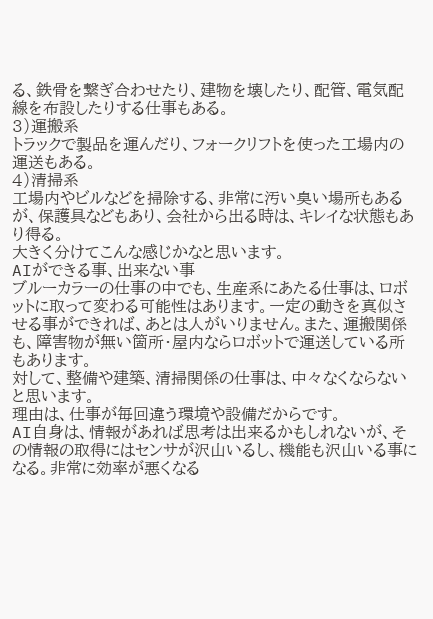る、鉄骨を繋ぎ合わせたり、建物を壊したり、配管、電気配線を布設したりする仕事もある。
3)運搬系
トラックで製品を運んだり、フォークリフトを使った工場内の運送もある。
4)清掃系
工場内やビルなどを掃除する、非常に汚い臭い場所もあるが、保護具などもあり、会社から出る時は、キレイな状態もあり得る。
大きく分けてこんな感じかなと思います。
AIができる事、出来ない事
ブルーカラーの仕事の中でも、生産系にあたる仕事は、ロボットに取って変わる可能性はあります。一定の動きを真似させる事ができれば、あとは人がいりません。また、運搬関係も、障害物が無い箇所・屋内ならロボットで運送している所もあります。
対して、整備や建築、清掃関係の仕事は、中々なくならないと思います。
理由は、仕事が毎回違う環境や設備だからです。
AI自身は、情報があれば思考は出来るかもしれないが、その情報の取得にはセンサが沢山いるし、機能も沢山いる事になる。非常に効率が悪くなる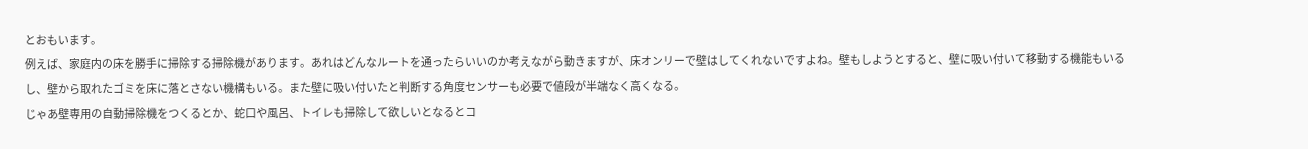とおもいます。
例えば、家庭内の床を勝手に掃除する掃除機があります。あれはどんなルートを通ったらいいのか考えながら動きますが、床オンリーで壁はしてくれないですよね。壁もしようとすると、壁に吸い付いて移動する機能もいるし、壁から取れたゴミを床に落とさない機構もいる。また壁に吸い付いたと判断する角度センサーも必要で値段が半端なく高くなる。
じゃあ壁専用の自動掃除機をつくるとか、蛇口や風呂、トイレも掃除して欲しいとなるとコ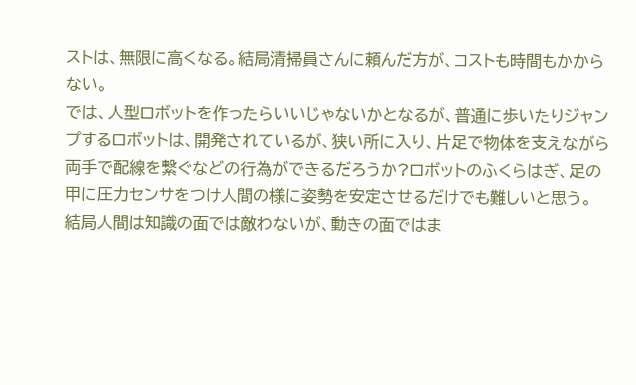ストは、無限に高くなる。結局清掃員さんに頼んだ方が、コストも時間もかからない。
では、人型ロボットを作ったらいいじゃないかとなるが、普通に歩いたりジャンプするロボットは、開発されているが、狭い所に入り、片足で物体を支えながら両手で配線を繋ぐなどの行為ができるだろうか?ロボットのふくらはぎ、足の甲に圧力センサをつけ人間の様に姿勢を安定させるだけでも難しいと思う。
結局人間は知識の面では敵わないが、動きの面ではま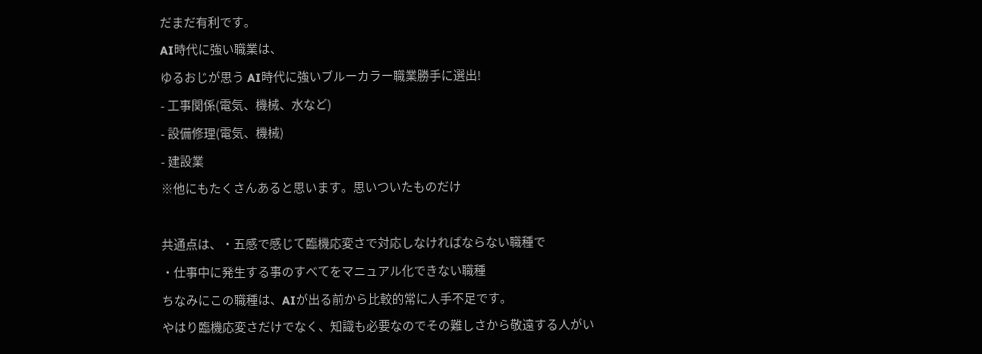だまだ有利です。
AI時代に強い職業は、
ゆるおじが思う AI時代に強いブルーカラー職業勝手に選出!
- 工事関係(電気、機械、水など)
- 設備修理(電気、機械)
- 建設業
※他にもたくさんあると思います。思いついたものだけ

共通点は、・五感で感じて臨機応変さで対応しなければならない職種で
・仕事中に発生する事のすべてをマニュアル化できない職種
ちなみにこの職種は、AIが出る前から比較的常に人手不足です。
やはり臨機応変さだけでなく、知識も必要なのでその難しさから敬遠する人がい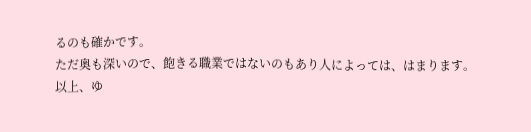るのも確かです。
ただ奥も深いので、飽きる職業ではないのもあり人によっては、はまります。
以上、ゆ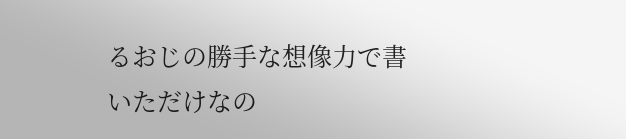るおじの勝手な想像力で書いただけなの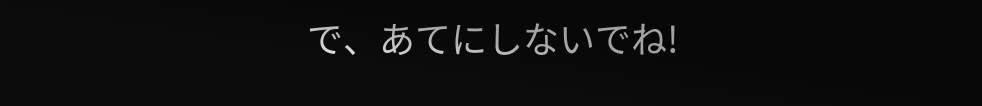で、あてにしないでね!